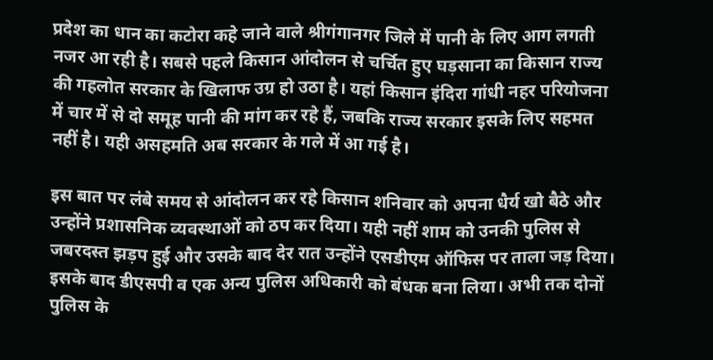प्रदेश का धान का कटोरा कहे जाने वाले श्रीगंगानगर जिले में पानी के लिए आग लगती नजर आ रही है। सबसे पहले किसान आंदोलन से चर्चित हुए घड़साना का किसान राज्य की गहलोत सरकार के खिलाफ उग्र हो उठा है। यहां किसान इंदिरा गांधी नहर परियोजना में चार में से दो समूह पानी की मांग कर रहे हैं, जबकि राज्य सरकार इसके लिए सहमत नहीं है। यही असहमति अब सरकार के गले में आ गई है।

इस बात पर लंबे समय से आंदोलन कर रहे किसान शनिवार को अपना धैर्य खो बैठे और उन्होंने प्रशासनिक व्यवस्थाओं को ठप कर दिया। यही नहीं शाम को उनकी पुलिस से जबरदस्त झड़प हुई और उसके बाद देर रात उन्होंने एसडीएम ऑफिस पर ताला जड़ दिया। इसके बाद डीएसपी व एक अन्य पुलिस अधिकारी को बंधक बना लिया। अभी तक दोनों पुलिस के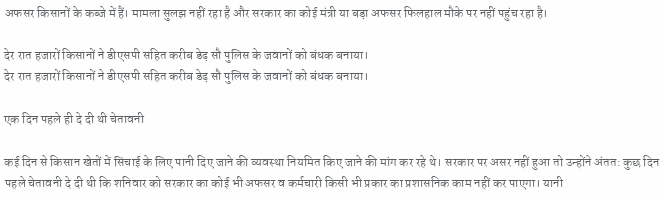अफसर किसानों के कब्जे में हैं। मामला सुलझ नहीं रहा है और सरकार का कोई मंत्री या बड़ा अफसर फिलहाल मौके पर नहीं पहुंच रहा है।

देर रात हजारों किसानों ने डीएसपी सहित करीब डेढ़ सौ पुलिस के जवानों को बंधक बनाया।
देर रात हजारों किसानों ने डीएसपी सहित करीब डेढ़ सौ पुलिस के जवानों को बंधक बनाया।

एक दिन पहले ही दे दी थी चेतावनी

कई दिन से किसान खेतों में सिंचाई के लिए पानी दिए जाने की व्यवस्था नियमित किए जाने की मांग कर रहे थे। सरकार पर असर नहीं हुआ तो उन्होंने अंतत: कुछ दिन पहले चेतावनी दे दी थी कि शनिवार को सरकार का कोई भी अफसर व कर्मचारी किसी भी प्रकार का प्रशासनिक काम नहीं कर पाएगा। यानी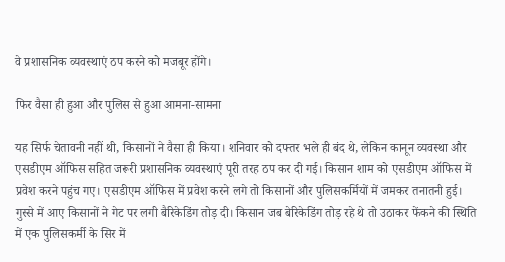वे प्रशासनिक व्यवस्थाएं ठप करने को मजबूर होंगे।

फिर वैसा ही हुआ और पुलिस से हुआ आमना-सामना

यह सिर्फ चेतावनी नहीं थी, किसानों ने वैसा ही किया। शनिवार को दफ्तर भले ही बंद थे, लेकिन कानून व्यवस्था और एसडीएम ऑफिस सहित जरूरी प्रशासनिक व्यवस्थाएं पूरी तरह ठप कर दी गई। किसान शाम को एसडीएम ऑफिस में प्रवेश करने पहुंच गए। एसडीएम ऑफिस में प्रवेश करने लगे तो किसानों और पुलिसकर्मियों में जमकर तनातनी हुई। गुस्से में आए किसानों ने गेट पर लगी बैरिकेडिंग तोड़ दी। किसान जब बेरिकेडिंग तोड़ रहे थे तो उठाकर फेंकने की स्थिति में एक पुलिसकर्मी के सिर में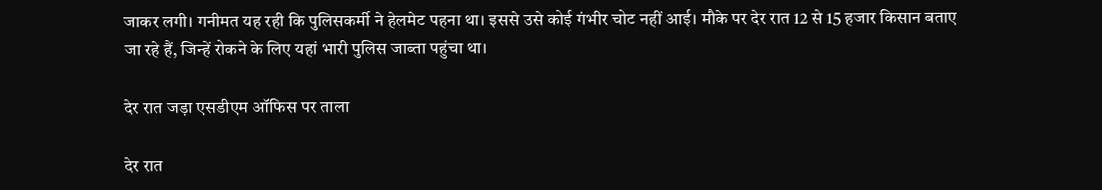जाकर लगी। गनीमत यह रही कि पुलिसकर्मी ने हेलमेट पहना था। इससे उसे कोई गंभीर चोट नहीं आई। मौके पर देर रात 12 से 15 हजार किसान बताए जा रहे हैं, जिन्हें रोकने के लिए यहां भारी पुलिस जाब्ता पहुंचा था।

देर रात जड़ा एसडीएम ऑफिस पर ताला

देर रात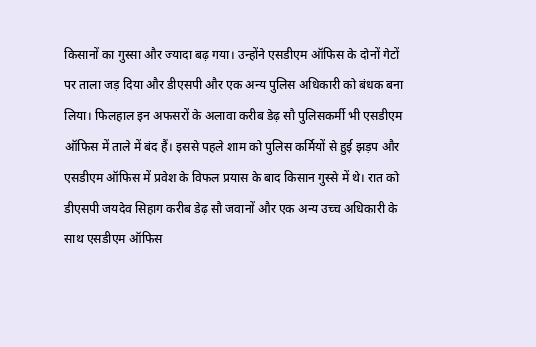किसानों का गुस्सा और ज्यादा बढ़ गया। उन्होंने एसडीएम ऑफिस के दोनों गेटों पर ताला जड़ दिया और डीएसपी और एक अन्य पुलिस अधिकारी को बंधक बना लिया। फिलहाल इन अफसरों के अलावा करीब डेढ़ सौ पुलिसकर्मी भी एसडीएम ऑफिस में ताले में बंद हैं। इससे पहले शाम को पुलिस कर्मियों से हुई झड़प और एसडीएम ऑफिस में प्रवेश के विफल प्रयास के बाद किसान गुस्से में थे। रात को डीएसपी जयदेव सिहाग करीब डेढ़ सौ जवानों और एक अन्य उच्च अधिकारी के साथ एसडीएम ऑफिस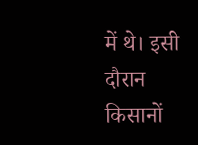में थे। इसी दौरान किसानों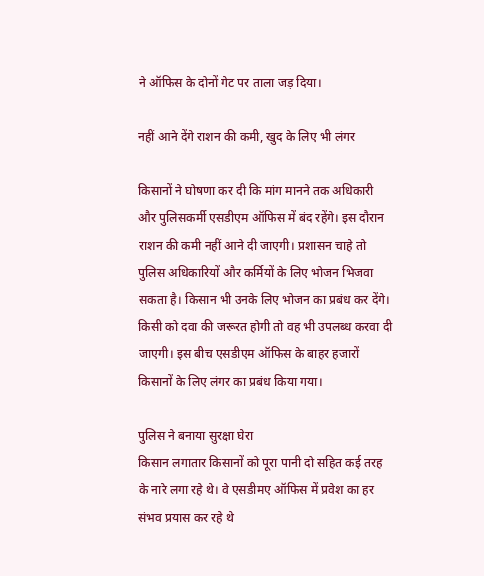ने ऑफिस के दोनों गेट पर ताला जड़ दिया।

नहीं आने देंगे राशन की कमी, खुद के लिए भी लंगर

किसानों ने घोषणा कर दी कि मांग मानने तक अधिकारी और पुलिसकर्मी एसडीएम ऑफिस में बंद रहेंगे। इस दौरान राशन की कमी नहीं आने दी जाएगी। प्रशासन चाहे तो पुलिस अधिकारियों और कर्मियों के लिए भोजन भिजवा सकता है। किसान भी उनके लिए भोजन का प्रबंध कर देंगे। किसी को दवा की जरूरत होगी तो वह भी उपलब्ध करवा दी जाएगी। इस बीच एसडीएम ऑफिस के बाहर हजारों किसानों के लिए लंगर का प्रबंध किया गया।

पुलिस ने बनाया सुरक्षा घेरा
किसान लगातार किसानों को पूरा पानी दो सहित कई तरह के नारे लगा रहे थे। वे एसडीमए ऑफिस में प्रवेश का हर संभव प्रयास कर रहे थे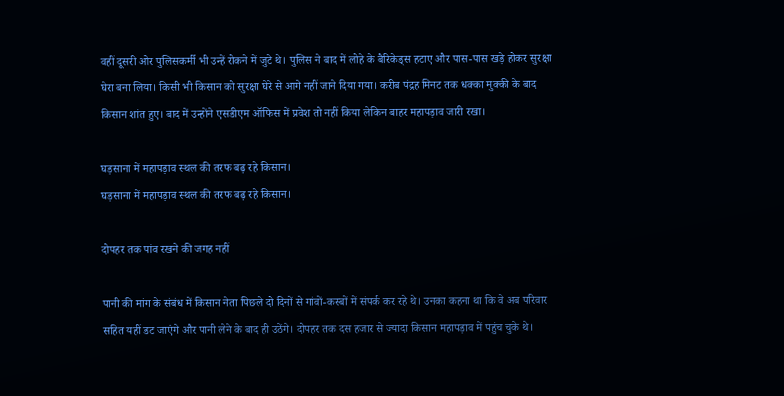वहीं दूसरी ओर पुलिसकर्मी भी उन्हें रोकने में जुटे थे। पुलिस ने बाद में लोहे के बैरिकेड्स हटाए और पास-पास खड़े होकर सुरक्षा घेरा बना लिया। किसी भी किसान को सुरक्षा घेरे से आगे नहीं जाने दिया गया। करीब पंद्रह मिनट तक धक्का मुक्की के बाद किसान शांत हुए। बाद में उन्होंने एसडीएम ऑफिस में प्रवेश तो नहीं किया लेकिन बाहर महापड़ाव जारी रखा।

घड़साना में महापड़ाव स्थल की तरफ बढ़ रहे किसान।
घड़साना में महापड़ाव स्थल की तरफ बढ़ रहे किसान।

दोपहर तक पांव रखने की जगह नहीं

पानी की मांग के संबंध में किसान नेता पिछले दो दिनों से गांवों-कस्बों में संपर्क कर रहे थे। उनका कहना था कि वे अब परिवार सहित यहीं डट जाएंगे और पानी लेने के बाद ही उठेंगे। दोपहर तक दस हजार से ज्यादा किसान महापड़ाव में पहुंच चुके थे।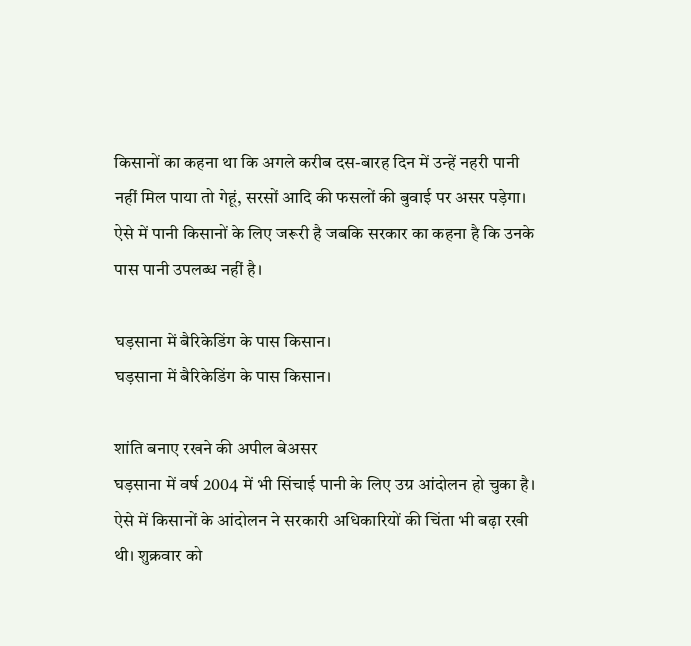किसानों का कहना था कि अगले करीब दस-बारह दिन में उन्हें नहरी पानी नहीं मिल पाया तो गेहूं, सरसों आदि की फसलों की बुवाई पर असर पड़ेगा। ऐसे में पानी किसानों के लिए जरूरी है जबकि सरकार का कहना है कि उनके पास पानी उपलब्ध नहीं है।

घड़साना में बैरिकेडिंग के पास किसान।
घड़साना में बैरिकेडिंग के पास किसान।

शांति बनाए रखने की अपील बेअसर
घड़साना में वर्ष 2004 में भी सिंचाई पानी के लिए उग्र आंदोलन हो चुका है। ऐसे में किसानों के आंदोलन ने सरकारी अधिकारियों की चिंता भी बढ़ा रखी थी। शुक्रवार को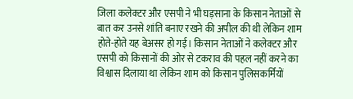जिला कलेक्टर और एसपी ने भी घड़साना के किसान नेताओं से बात कर उनसे शांति बनाए रखने की अपील की थी लेकिन शाम होते-होते यह बेअसर हो गई। किसान नेताओं ने कलेक्टर और एसपी को किसानों की ओर से टकराव की पहल नहीं करने का विश्वास दिलाया था लेकिन शाम को किसान पुलिसकर्मियों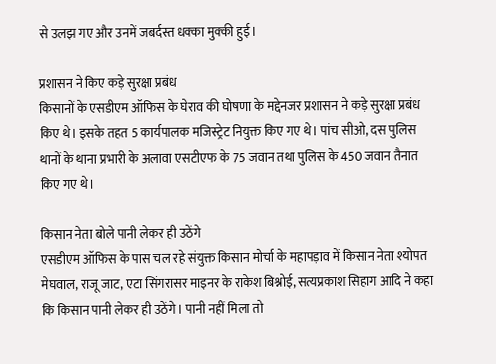से उलझ गए और उनमें जबर्दस्त धक्का मुक्की हुई।

प्रशासन ने किए कड़े सुरक्षा प्रबंध
किसानों के एसडीएम ऑफिस के घेराव की घोषणा के मद्देनजर प्रशासन ने कड़े सुरक्षा प्रबंध किए थे। इसके तहत 5 कार्यपालक मजिस्ट्रेट नियुक्त किए गए थे। पांच सीओ, दस पुलिस थानों के थाना प्रभारी के अलावा एसटीएफ के 75 जवान तथा पुलिस के 450 जवान तैनात किए गए थे।

किसान नेता बोले पानी लेकर ही उठेंगे
एसडीएम ऑफिस के पास चल रहे संयुक्त किसान मोर्चा के महापड़ाव में किसान नेता श्योपत मेघवाल, राजू जाट, एटा सिंगरासर माइनर के राकेश बिश्नोई, सत्यप्रकाश सिहाग आदि ने कहा कि किसान पानी लेकर ही उठेंगे। पानी नहीं मिला तो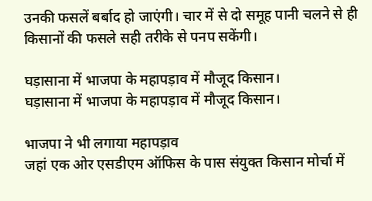उनकी फसलें बर्बाद हो जाएंगी। चार में से दो समूह पानी चलने से ही किसानों की फसले सही तरीके से पनप सकेंगी।

घड़ासाना में भाजपा के महापड़ाव में मौजूद किसान।
घड़ासाना में भाजपा के महापड़ाव में मौजूद किसान।

भाजपा ने भी लगाया महापड़ाव
जहां एक ओर एसडीएम ऑफिस के पास संयुक्त किसान मोर्चा में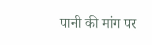पानी की मांग पर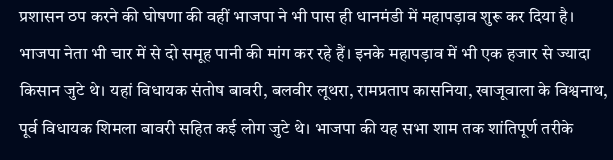प्रशासन ठप करने की घोषणा की वहीं भाजपा ने भी पास ही धानमंडी में महापड़ाव शुरू कर दिया है। भाजपा नेता भी चार में से दो समूह पानी की मांग कर रहे हैं। इनके महापड़ाव में भी एक हजार से ज्यादा किसान जुटे थे। यहां विधायक संतोष बावरी, बलवीर लूथरा, रामप्रताप कासनिया, खाजूवाला के विश्वनाथ, पूर्व विधायक शिमला बावरी सहित कई लोग जुटे थे। भाजपा की यह सभा शाम तक शांतिपूर्ण तरीके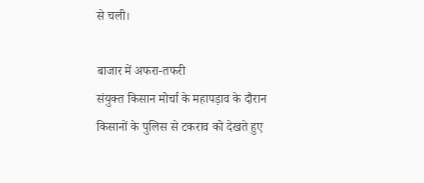से चली।

बाजार में अफरा-तफरी
संयुक्त किसान मोर्चा के महापड़ाव के दौरान किसानों के पुलिस से टकराव को देखते हुए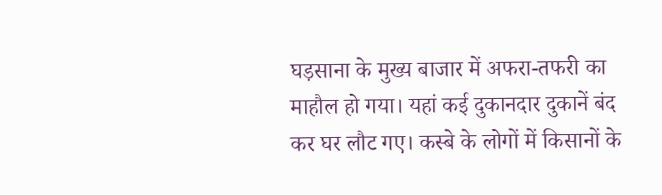घड़साना के मुख्य बाजार में अफरा-तफरी का माहौल हो गया। यहां कई दुकानदार दुकानें बंद कर घर लौट गए। कस्बे के लोगों में किसानों के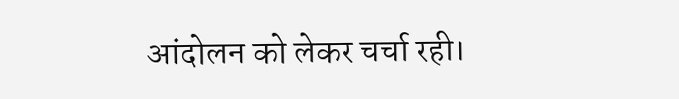आंदोलन को लेकर चर्चा रही।